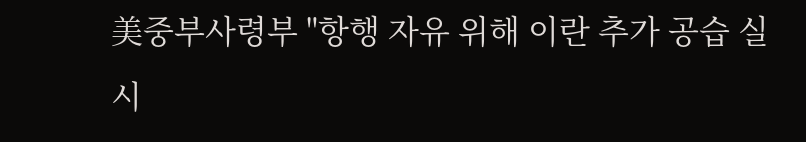美중부사령부 "항행 자유 위해 이란 추가 공습 실시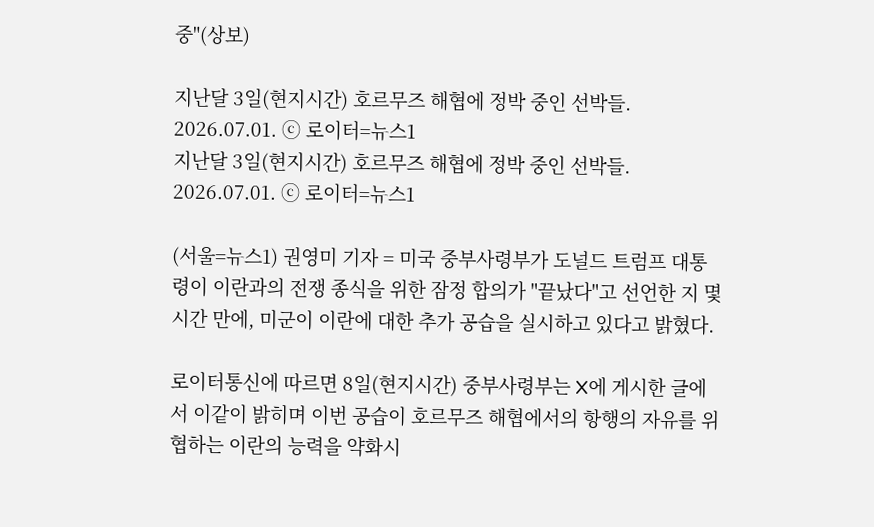중"(상보)

지난달 3일(현지시간) 호르무즈 해협에 정박 중인 선박들. 2026.07.01. ⓒ 로이터=뉴스1
지난달 3일(현지시간) 호르무즈 해협에 정박 중인 선박들. 2026.07.01. ⓒ 로이터=뉴스1

(서울=뉴스1) 권영미 기자 = 미국 중부사령부가 도널드 트럼프 대통령이 이란과의 전쟁 종식을 위한 잠정 합의가 "끝났다"고 선언한 지 몇 시간 만에, 미군이 이란에 대한 추가 공습을 실시하고 있다고 밝혔다.

로이터통신에 따르면 8일(현지시간) 중부사령부는 X에 게시한 글에서 이같이 밝히며 이번 공습이 호르무즈 해협에서의 항행의 자유를 위협하는 이란의 능력을 약화시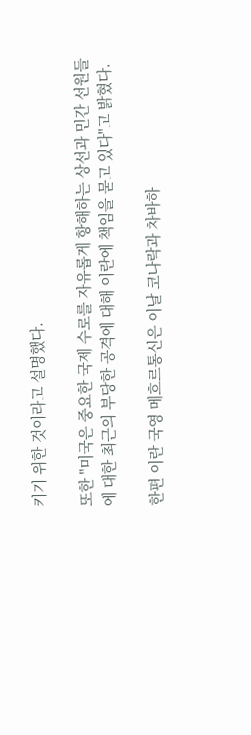키기 위한 것이라고 설명했다.

또한 "미국은 중요한 국제 수로를 자유롭게 항해하는 상선과 민간 선원들에 대한 최근의 부당한 공격에 대해 이란에 책임을 묻고 있다"고 밝혔다.

한편 이란 국영 메흐르통신은 이날 코나락과 차바하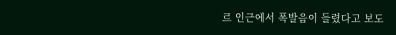르 인근에서 폭발음이 들렸다고 보도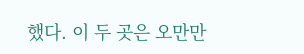했다. 이 두 곳은 오만만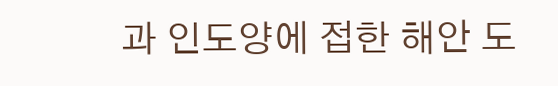과 인도양에 접한 해안 도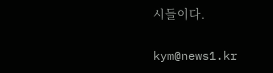시들이다.

kym@news1.kr